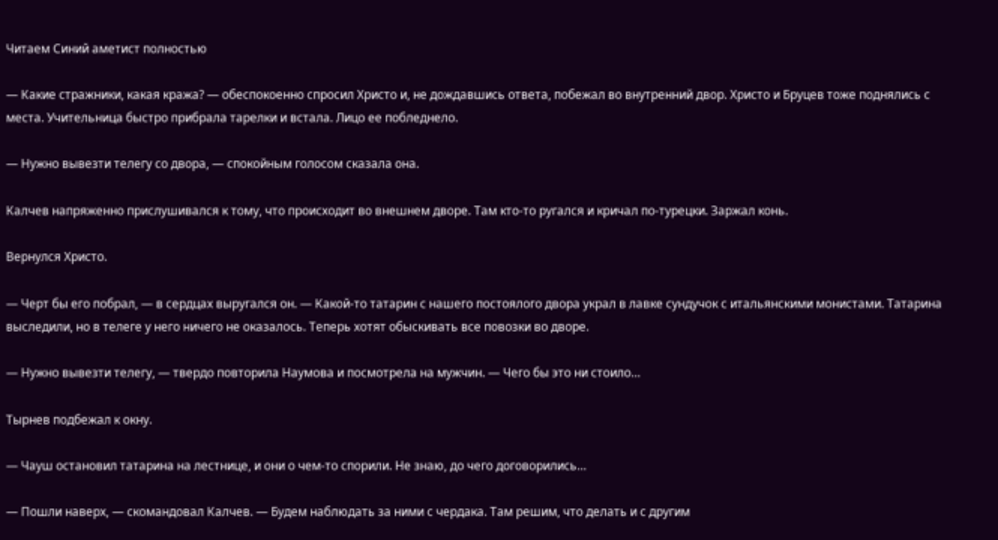Читаем Синий аметист полностью

— Какие стражники, какая кража? — обеспокоенно спросил Христо и, не дождавшись ответа, побежал во внутренний двор. Христо и Бруцев тоже поднялись с места. Учительница быстро прибрала тарелки и встала. Лицо ее побледнело.

— Нужно вывезти телегу со двора, — спокойным голосом сказала она.

Калчев напряженно прислушивался к тому, что происходит во внешнем дворе. Там кто-то ругался и кричал по-турецки. Заржал конь.

Вернулся Христо.

— Черт бы его побрал, — в сердцах выругался он. — Какой-то татарин с нашего постоялого двора украл в лавке сундучок с итальянскими монистами. Татарина выследили, но в телеге у него ничего не оказалось. Теперь хотят обыскивать все повозки во дворе.

— Нужно вывезти телегу, — твердо повторила Наумова и посмотрела на мужчин. — Чего бы это ни стоило…

Тырнев подбежал к окну.

— Чауш остановил татарина на лестнице, и они о чем-то спорили. Не знаю, до чего договорились…

— Пошли наверх, — скомандовал Калчев. — Будем наблюдать за ними с чердака. Там решим, что делать и с другим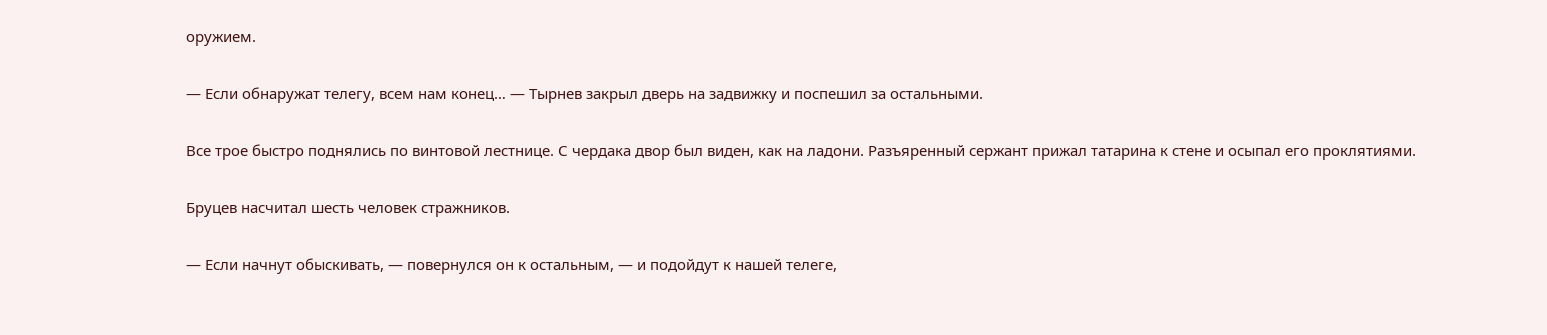оружием.

— Если обнаружат телегу, всем нам конец… — Тырнев закрыл дверь на задвижку и поспешил за остальными.

Все трое быстро поднялись по винтовой лестнице. С чердака двор был виден, как на ладони. Разъяренный сержант прижал татарина к стене и осыпал его проклятиями.

Бруцев насчитал шесть человек стражников.

— Если начнут обыскивать, — повернулся он к остальным, — и подойдут к нашей телеге,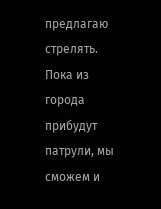предлагаю стрелять. Пока из города прибудут патрули, мы сможем и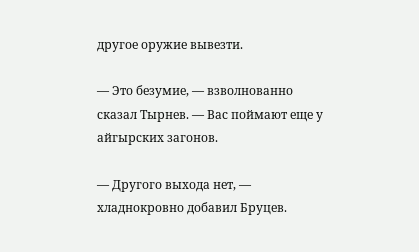другое оружие вывезти.

— Это безумие, — взволнованно сказал Тырнев. — Вас поймают еще у айгырских загонов.

— Другого выхода нет, — хладнокровно добавил Бруцев.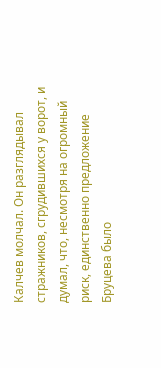Калчев молчал. Он разглядывал стражников, сгрудившихся у ворот, и думал, что, несмотря на огромный риск, единственно предложение Бруцева было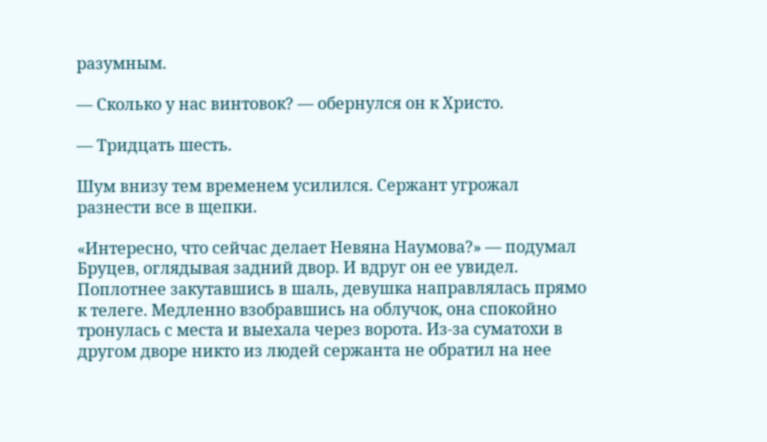разумным.

— Сколько у нас винтовок? — обернулся он к Христо.

— Тридцать шесть.

Шум внизу тем временем усилился. Сержант угрожал разнести все в щепки.

«Интересно, что сейчас делает Невяна Наумова?» — подумал Бруцев, оглядывая задний двор. И вдруг он ее увидел. Поплотнее закутавшись в шаль, девушка направлялась прямо к телеге. Медленно взобравшись на облучок, она спокойно тронулась с места и выехала через ворота. Из-за суматохи в другом дворе никто из людей сержанта не обратил на нее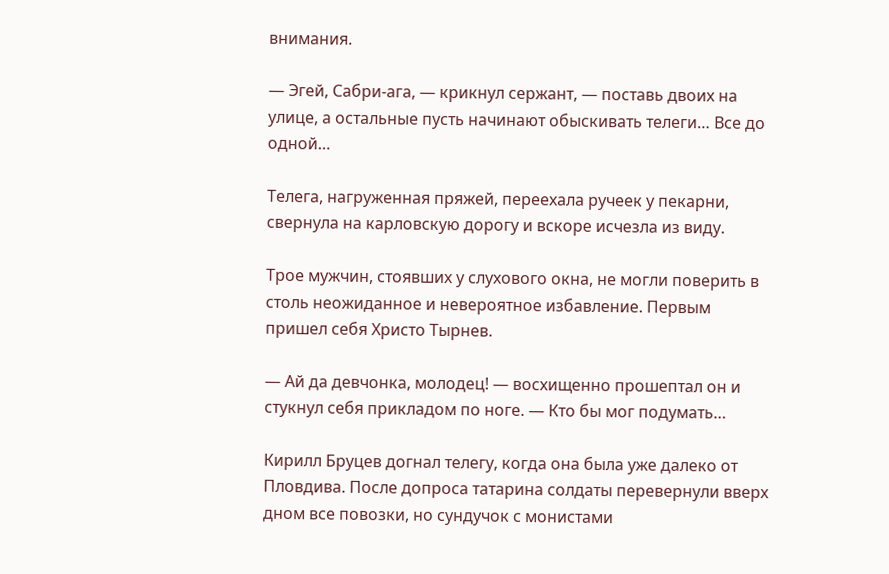внимания.

— Эгей, Сабри-ага, — крикнул сержант, — поставь двоих на улице, а остальные пусть начинают обыскивать телеги… Все до одной…

Телега, нагруженная пряжей, переехала ручеек у пекарни, свернула на карловскую дорогу и вскоре исчезла из виду.

Трое мужчин, стоявших у слухового окна, не могли поверить в столь неожиданное и невероятное избавление. Первым пришел себя Христо Тырнев.

— Ай да девчонка, молодец! — восхищенно прошептал он и стукнул себя прикладом по ноге. — Кто бы мог подумать…

Кирилл Бруцев догнал телегу, когда она была уже далеко от Пловдива. После допроса татарина солдаты перевернули вверх дном все повозки, но сундучок с монистами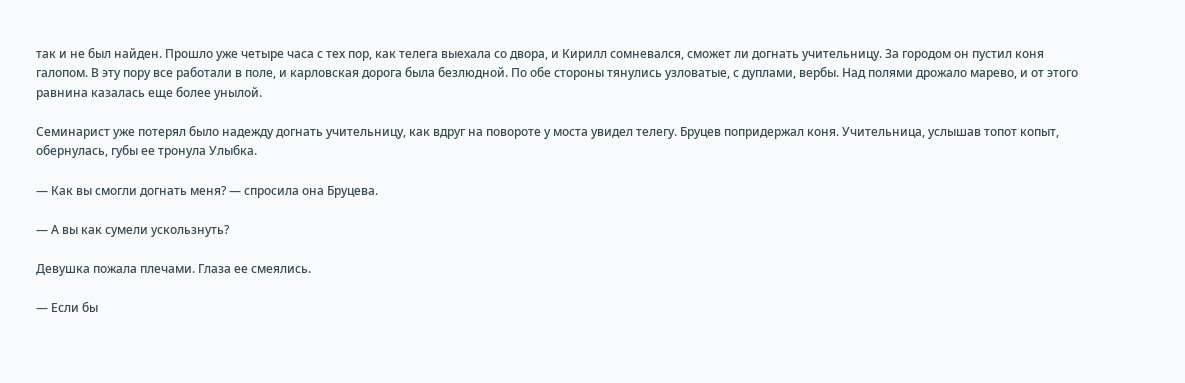так и не был найден. Прошло уже четыре часа с тех пор, как телега выехала со двора, и Кирилл сомневался, сможет ли догнать учительницу. За городом он пустил коня галопом. В эту пору все работали в поле, и карловская дорога была безлюдной. По обе стороны тянулись узловатые, с дуплами, вербы. Над полями дрожало марево, и от этого равнина казалась еще более унылой.

Семинарист уже потерял было надежду догнать учительницу, как вдруг на повороте у моста увидел телегу. Бруцев попридержал коня. Учительница, услышав топот копыт, обернулась, губы ее тронула Улыбка.

— Как вы смогли догнать меня? — спросила она Бруцева.

— А вы как сумели ускользнуть?

Девушка пожала плечами. Глаза ее смеялись.

— Если бы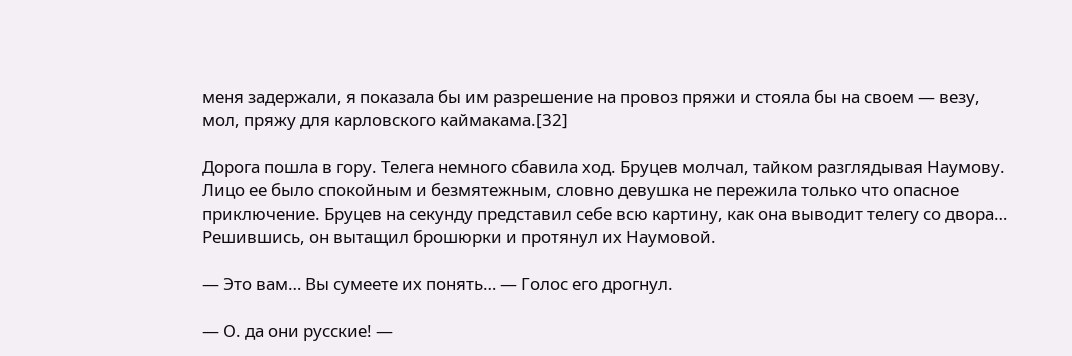меня задержали, я показала бы им разрешение на провоз пряжи и стояла бы на своем — везу, мол, пряжу для карловского каймакама.[32]

Дорога пошла в гору. Телега немного сбавила ход. Бруцев молчал, тайком разглядывая Наумову. Лицо ее было спокойным и безмятежным, словно девушка не пережила только что опасное приключение. Бруцев на секунду представил себе всю картину, как она выводит телегу со двора… Решившись, он вытащил брошюрки и протянул их Наумовой.

— Это вам… Вы сумеете их понять… — Голос его дрогнул.

— О. да они русские! —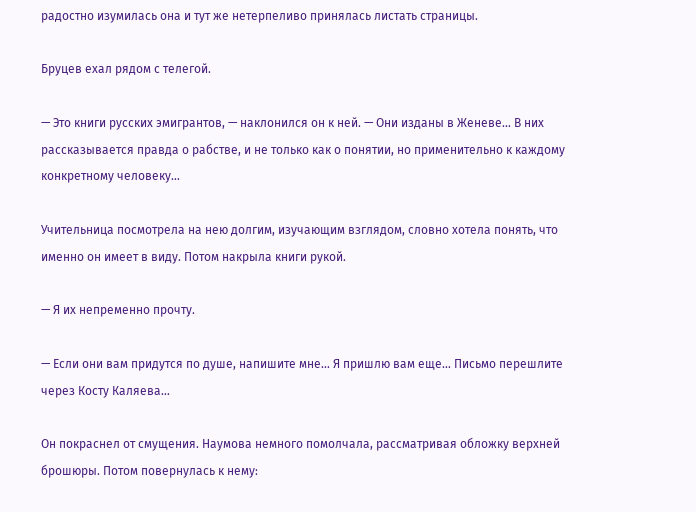радостно изумилась она и тут же нетерпеливо принялась листать страницы.

Бруцев ехал рядом с телегой.

— Это книги русских эмигрантов, — наклонился он к ней. — Они изданы в Женеве… В них рассказывается правда о рабстве, и не только как о понятии, но применительно к каждому конкретному человеку…

Учительница посмотрела на нею долгим, изучающим взглядом, словно хотела понять, что именно он имеет в виду. Потом накрыла книги рукой.

— Я их непременно прочту.

— Если они вам придутся по душе, напишите мне… Я пришлю вам еще… Письмо перешлите через Косту Каляева…

Он покраснел от смущения. Наумова немного помолчала, рассматривая обложку верхней брошюры. Потом повернулась к нему: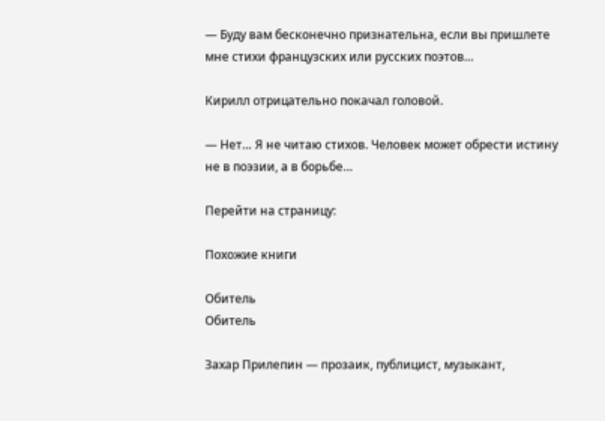— Буду вам бесконечно признательна, если вы пришлете мне стихи французских или русских поэтов…

Кирилл отрицательно покачал головой.

— Нет… Я не читаю стихов. Человек может обрести истину не в поэзии, а в борьбе…

Перейти на страницу:

Похожие книги

Обитель
Обитель

Захар Прилепин — прозаик, публицист, музыкант,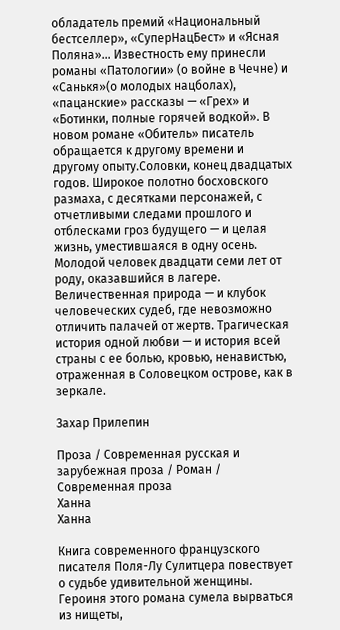обладатель премий «Национальный бестселлер», «СуперНацБест» и «Ясная Поляна»… Известность ему принесли романы «Патологии» (о войне в Чечне) и «Санькя»(о молодых нацболах), «пацанские» рассказы — «Грех» и «Ботинки, полные горячей водкой». В новом романе «Обитель» писатель обращается к другому времени и другому опыту.Соловки, конец двадцатых годов. Широкое полотно босховского размаха, с десятками персонажей, с отчетливыми следами прошлого и отблесками гроз будущего — и целая жизнь, уместившаяся в одну осень. Молодой человек двадцати семи лет от роду, оказавшийся в лагере. Величественная природа — и клубок человеческих судеб, где невозможно отличить палачей от жертв. Трагическая история одной любви — и история всей страны с ее болью, кровью, ненавистью, отраженная в Соловецком острове, как в зеркале.

Захар Прилепин

Проза / Современная русская и зарубежная проза / Роман / Современная проза
Ханна
Ханна

Книга современного французского писателя Поля-Лу Сулитцера повествует о судьбе удивительной женщины. Героиня этого романа сумела вырваться из нищеты,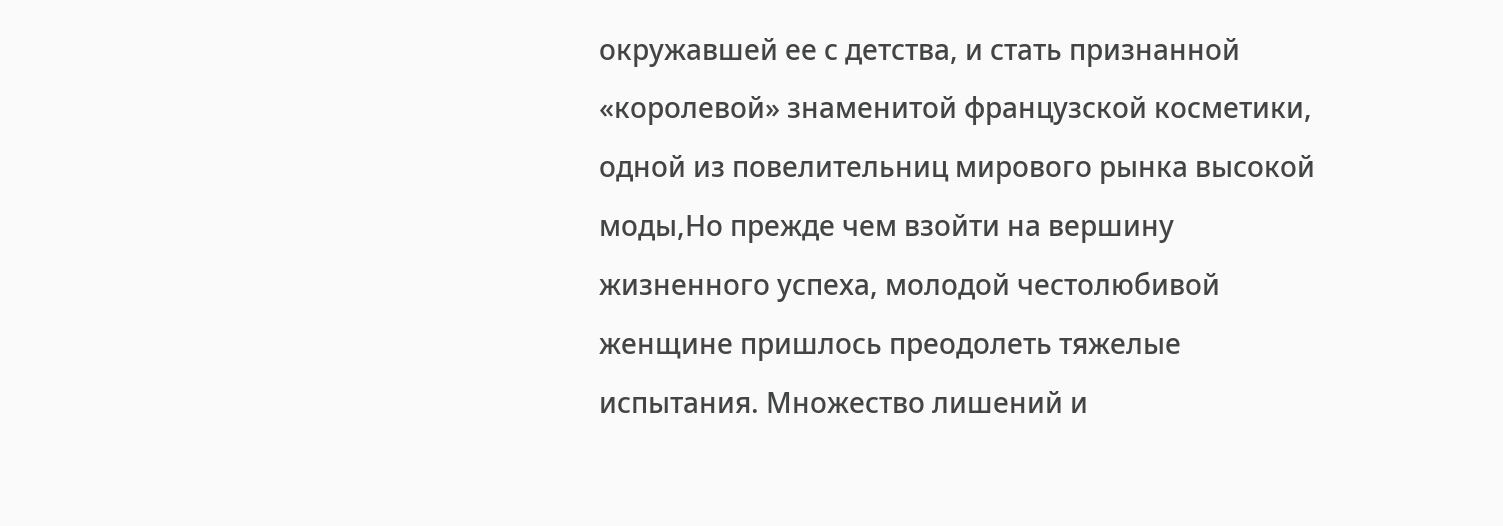окружавшей ее с детства, и стать признанной «королевой» знаменитой французской косметики, одной из повелительниц мирового рынка высокой моды,Но прежде чем взойти на вершину жизненного успеха, молодой честолюбивой женщине пришлось преодолеть тяжелые испытания. Множество лишений и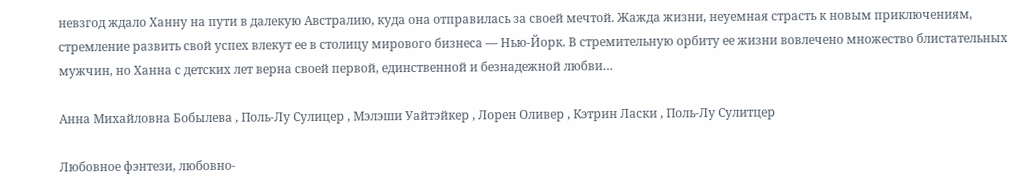невзгод ждало Ханну на пути в далекую Австралию, куда она отправилась за своей мечтой. Жажда жизни, неуемная страсть к новым приключениям, стремление развить свой успех влекут ее в столицу мирового бизнеса — Нью-Йорк. В стремительную орбиту ее жизни вовлечено множество блистательных мужчин, но Ханна с детских лет верна своей первой, единственной и безнадежной любви…

Анна Михайловна Бобылева , Поль-Лу Сулицер , Мэлэши Уайтэйкер , Лорен Оливер , Кэтрин Ласки , Поль-Лу Сулитцер

Любовное фэнтези, любовно-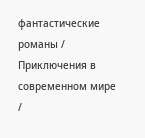фантастические романы / Приключения в современном мире /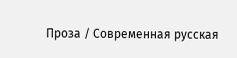Проза / Современная русская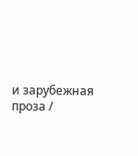и зарубежная проза /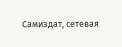Самиздат, сетевая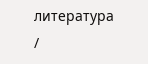литература /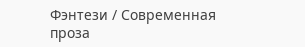Фэнтези / Современная проза